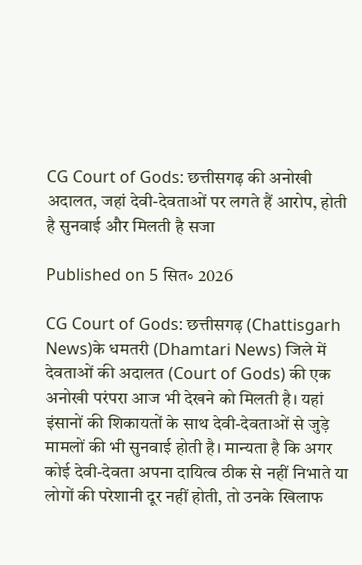CG Court of Gods: छत्तीसगढ़ की अनोखी अदालत, जहां देवी-देवताओं पर लगते हैं आरोप, होती है सुनवाई और मिलती है सजा

Published on 5 सित॰ 2026

CG Court of Gods: छत्तीसगढ़ (Chattisgarh News)के धमतरी (Dhamtari News) जिले में देवताओं की अदालत (Court of Gods) की एक अनोखी परंपरा आज भी देखने को मिलती है। यहां इंसानों की शिकायतों के साथ देवी-देवताओं से जुड़े मामलों की भी सुनवाई होती है। मान्यता है कि अगर कोई देवी-देवता अपना दायित्व ठीक से नहीं निभाते या लोगों की परेशानी दूर नहीं होती, तो उनके खिलाफ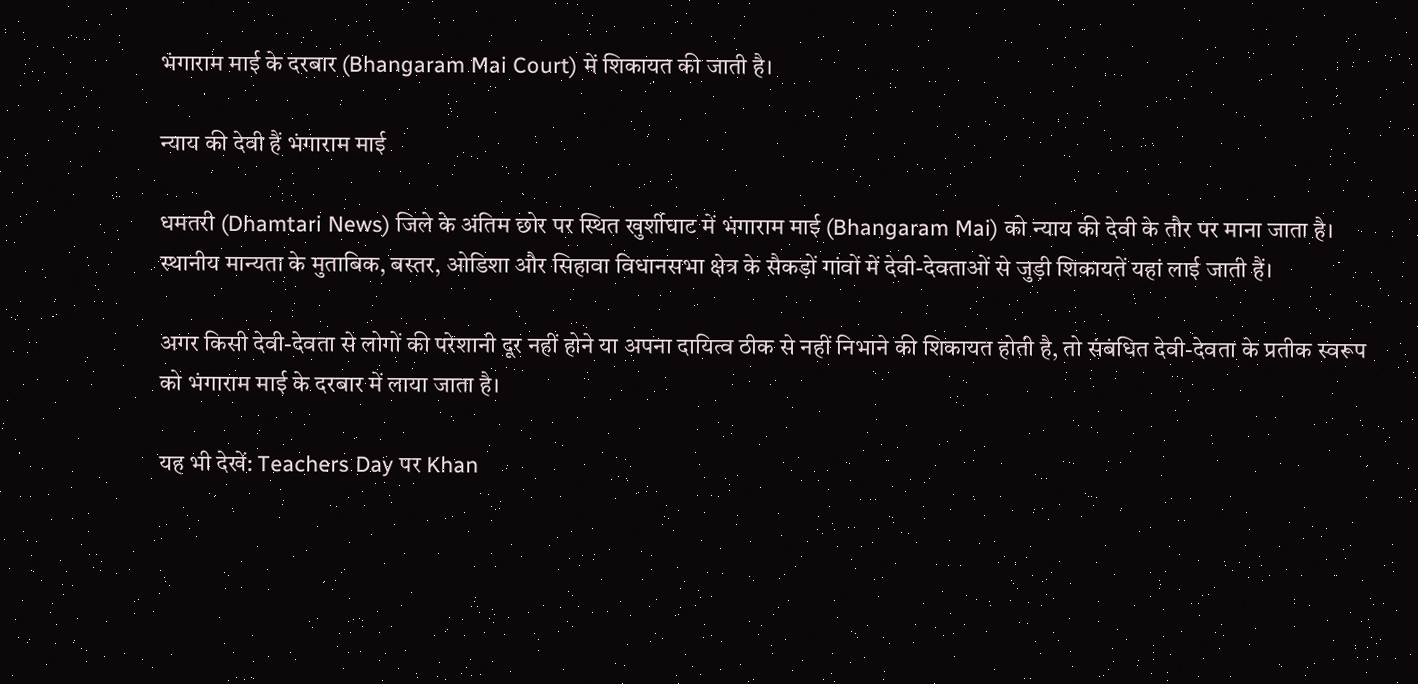भंगाराम माई के दरबार (Bhangaram Mai Court) में शिकायत की जाती है।

न्याय की देवी हैं भंगाराम माई

धमतरी (Dhamtari News) जिले के अंतिम छोर पर स्थित खुर्शीघाट में भंगाराम माई (Bhangaram Mai) को न्याय की देवी के तौर पर माना जाता है। स्थानीय मान्यता के मुताबिक, बस्तर, ओडिशा और सिहावा विधानसभा क्षेत्र के सैकड़ों गांवों में देवी-देवताओं से जुड़ी शिकायतें यहां लाई जाती हैं।

अगर किसी देवी-देवता से लोगों की परेशानी दूर नहीं होने या अपना दायित्व ठीक से नहीं निभाने की शिकायत होती है, तो संबंधित देवी-देवता के प्रतीक स्वरूप को भंगाराम माई के दरबार में लाया जाता है।

यह भी देखें: Teachers Day पर Khan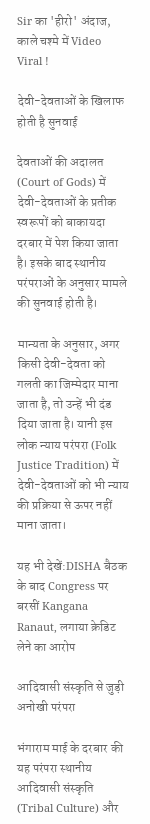Sir का 'हीरो' अंदाज, काले चश्मे में Video Viral !

देवी-देवताओं के खिलाफ होती है सुनवाई

देवताओं की अदालत (Court of Gods) में देवी-देवताओं के प्रतीक स्वरूपों को बाकायदा दरबार में पेश किया जाता है। इसके बाद स्थानीय परंपराओं के अनुसार मामले की सुनवाई होती है।

मान्यता के अनुसार, अगर किसी देवी-देवता को गलती का जिम्मेदार माना जाता है, तो उन्हें भी दंड दिया जाता है। यानी इस लोक न्याय परंपरा (Folk Justice Tradition) में देवी-देवताओं को भी न्याय की प्रक्रिया से ऊपर नहीं माना जाता।

यह भी देखें:DISHA बैठक के बाद Congress पर बरसीं Kangana Ranaut, लगाया क्रेडिट लेने का आरोप

आदिवासी संस्कृति से जुड़ी अनोखी परंपरा

भंगाराम माई के दरबार की यह परंपरा स्थानीय आदिवासी संस्कृति (Tribal Culture) और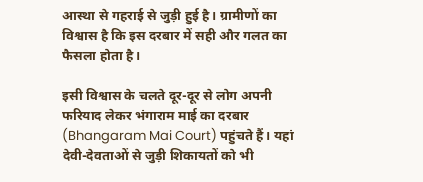आस्था से गहराई से जुड़ी हुई है। ग्रामीणों का विश्वास है कि इस दरबार में सही और गलत का फैसला होता है।

इसी विश्वास के चलते दूर-दूर से लोग अपनी फरियाद लेकर भंगाराम माई का दरबार (Bhangaram Mai Court) पहुंचते हैं। यहां देवी-देवताओं से जुड़ी शिकायतों को भी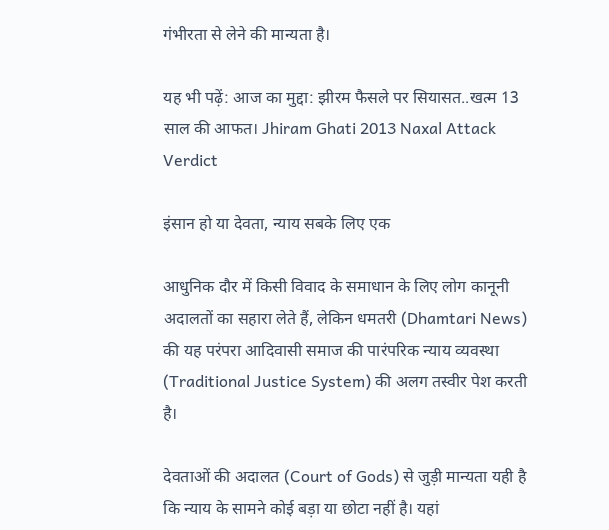गंभीरता से लेने की मान्यता है।

यह भी पढ़ें: आज का मुद्दा: झीरम फैसले पर सियासत..खत्म 13 साल की आफत। Jhiram Ghati 2013 Naxal Attack Verdict

इंसान हो या देवता, न्याय सबके लिए एक

आधुनिक दौर में किसी विवाद के समाधान के लिए लोग कानूनी अदालतों का सहारा लेते हैं, लेकिन धमतरी (Dhamtari News) की यह परंपरा आदिवासी समाज की पारंपरिक न्याय व्यवस्था (Traditional Justice System) की अलग तस्वीर पेश करती है।

देवताओं की अदालत (Court of Gods) से जुड़ी मान्यता यही है कि न्याय के सामने कोई बड़ा या छोटा नहीं है। यहां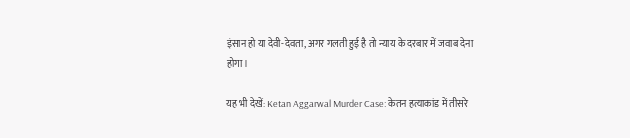इंसान हो या देवी-देवता, अगर गलती हुई है तो न्याय के दरबार में जवाब देना होगा।

यह भी देखें: Ketan Aggarwal Murder Case: केतन हत्याकांड में तीसरे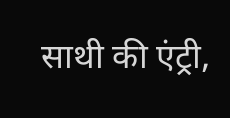साथी की एंट्री,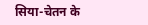सिया-चेतन के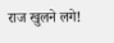राज खुलने लगे!